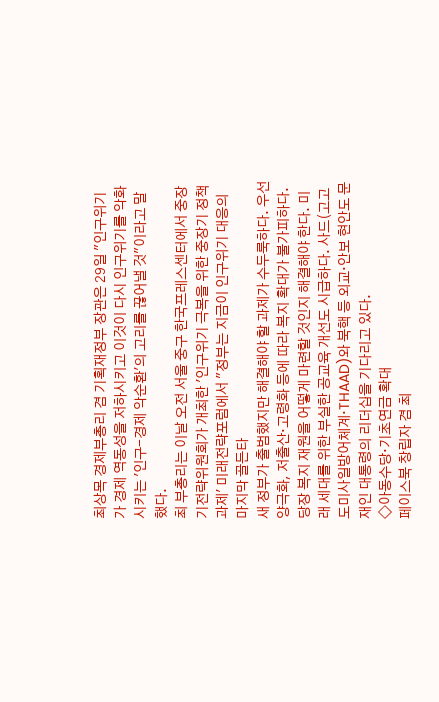최상목 경제부총리 겸 기획재정부 장관은 29일 "인구위기가 경제 역동성을 저하시키고 이것이 다시 인구위기를 악화시키는 '인구-경제 악순환'의 고리를 끊어낼 것"이라고 말했다.
최 부총리는 이날 오전 서울 중구 한국프레스센터에서 중장기전략위원회가 개최한 '인구위기 극복을 위한 중장기 정책과제' 미래전략포럼에서 "정부는 지금이 인구위기 대응의 마지막 골든타
새 정부가 출범했지만 해결해야 할 과제가 수두룩하다. 우선 양극화, 저출산·고령화 등에 따라 복지 확대가 불가피하다. 당장 복지 재원을 어떻게 마련할 것인지 해결해야 한다. 미래 세대를 위한 부실한 공교육 개선도 시급하다. 사드(고고도미사일방어체계·THAAD)와 북핵 등 외교·안보 현안도 문재인 대통령의 리더십을 기다리고 있다.
◇아동수당·기초연금 확대
페이스북 창립자 겸 최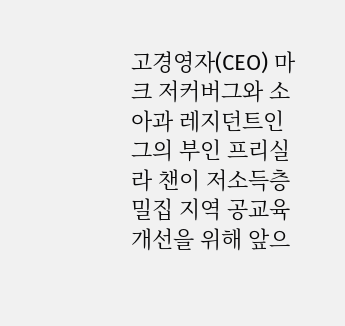고경영자(CEO) 마크 저커버그와 소아과 레지던트인 그의 부인 프리실라 챈이 저소득층 밀집 지역 공교육 개선을 위해 앞으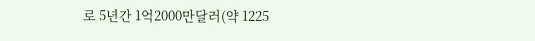로 5년간 1억2000만달러(약 1225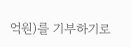억원)를 기부하기로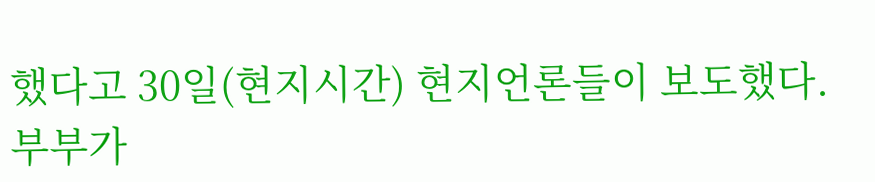했다고 30일(현지시간) 현지언론들이 보도했다.
부부가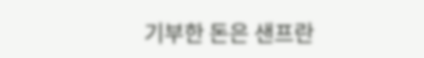기부한 돈은 샌프란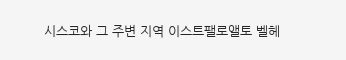시스코와 그 주변 지역 이스트팰로앨토 벨헤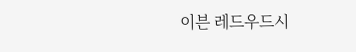이븐 레드우드시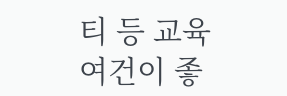티 등 교육 여건이 좋